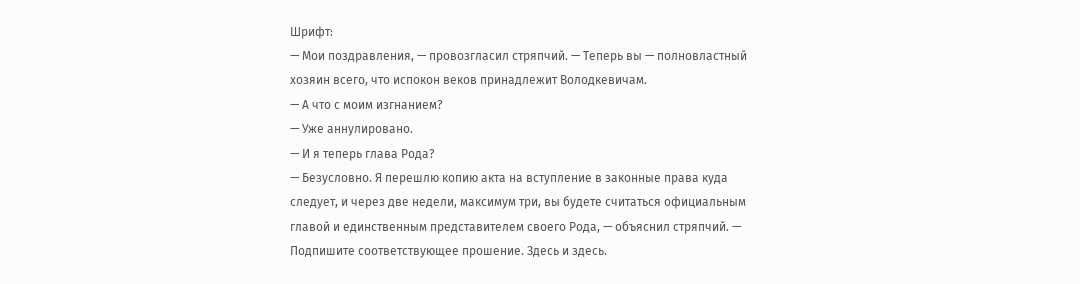Шрифт:
— Мои поздравления, — провозгласил стряпчий. — Теперь вы — полновластный хозяин всего, что испокон веков принадлежит Володкевичам.
— А что с моим изгнанием?
— Уже аннулировано.
— И я теперь глава Рода?
— Безусловно. Я перешлю копию акта на вступление в законные права куда следует, и через две недели, максимум три, вы будете считаться официальным главой и единственным представителем своего Рода, — объяснил стряпчий. — Подпишите соответствующее прошение. Здесь и здесь.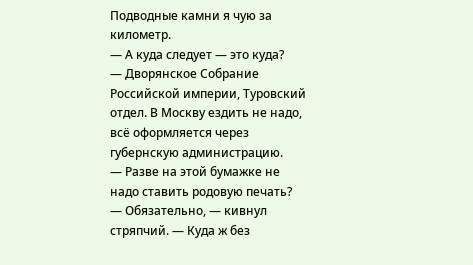Подводные камни я чую за километр.
— А куда следует — это куда?
— Дворянское Собрание Российской империи, Туровский отдел. В Москву ездить не надо, всё оформляется через губернскую администрацию.
— Разве на этой бумажке не надо ставить родовую печать?
— Обязательно, — кивнул стряпчий. — Куда ж без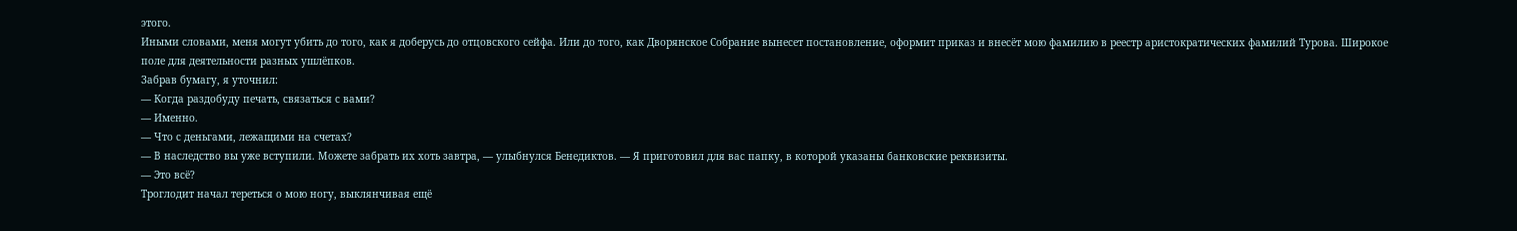этого.
Иными словами, меня могут убить до того, как я доберусь до отцовского сейфа. Или до того, как Дворянское Собрание вынесет постановление, оформит приказ и внесёт мою фамилию в реестр аристократических фамилий Турова. Широкое поле для деятельности разных ушлёпков.
Забрав бумагу, я уточнил:
— Когда раздобуду печать, связаться с вами?
— Именно.
— Что с деньгами, лежащими на счетах?
— В наследство вы уже вступили. Можете забрать их хоть завтра, — улыбнулся Бенедиктов. — Я приготовил для вас папку, в которой указаны банковские реквизиты.
— Это всё?
Троглодит начал тереться о мою ногу, выклянчивая ещё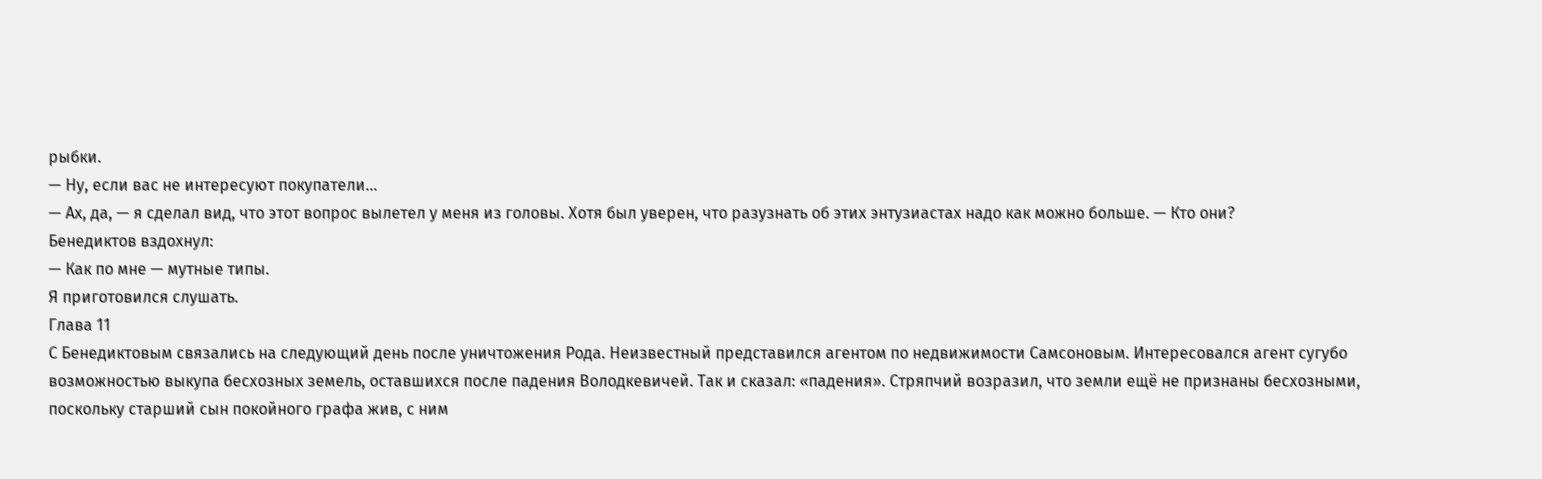рыбки.
— Ну, если вас не интересуют покупатели…
— Ах, да, — я сделал вид, что этот вопрос вылетел у меня из головы. Хотя был уверен, что разузнать об этих энтузиастах надо как можно больше. — Кто они?
Бенедиктов вздохнул:
— Как по мне — мутные типы.
Я приготовился слушать.
Глава 11
С Бенедиктовым связались на следующий день после уничтожения Рода. Неизвестный представился агентом по недвижимости Самсоновым. Интересовался агент сугубо возможностью выкупа бесхозных земель, оставшихся после падения Володкевичей. Так и сказал: «падения». Стряпчий возразил, что земли ещё не признаны бесхозными, поскольку старший сын покойного графа жив, с ним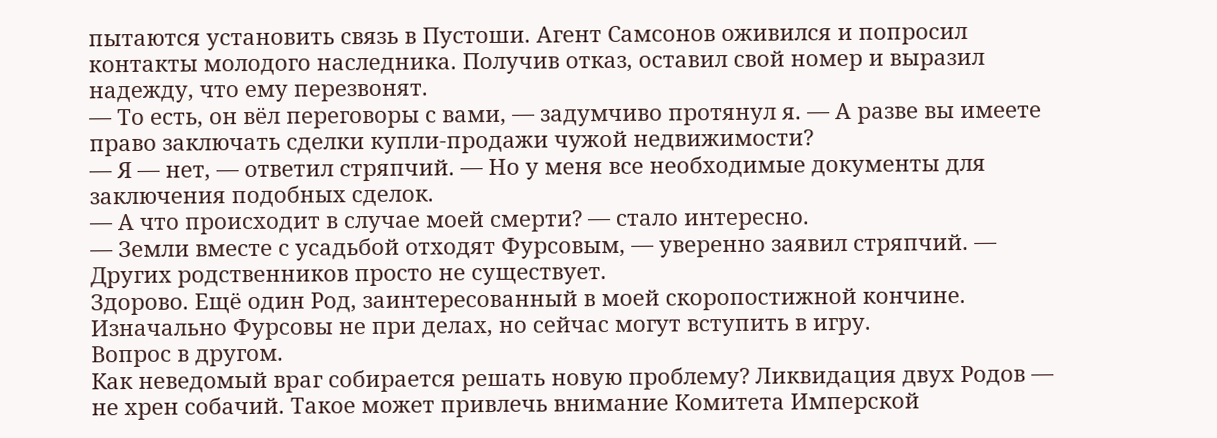пытаются установить связь в Пустоши. Агент Самсонов оживился и попросил контакты молодого наследника. Получив отказ, оставил свой номер и выразил надежду, что ему перезвонят.
— То есть, он вёл переговоры с вами, — задумчиво протянул я. — А разве вы имеете право заключать сделки купли-продажи чужой недвижимости?
— Я — нет, — ответил стряпчий. — Но у меня все необходимые документы для заключения подобных сделок.
— А что происходит в случае моей смерти? — стало интересно.
— Земли вместе с усадьбой отходят Фурсовым, — уверенно заявил стряпчий. — Других родственников просто не существует.
Здорово. Ещё один Род, заинтересованный в моей скоропостижной кончине. Изначально Фурсовы не при делах, но сейчас могут вступить в игру.
Вопрос в другом.
Как неведомый враг собирается решать новую проблему? Ликвидация двух Родов — не хрен собачий. Такое может привлечь внимание Комитета Имперской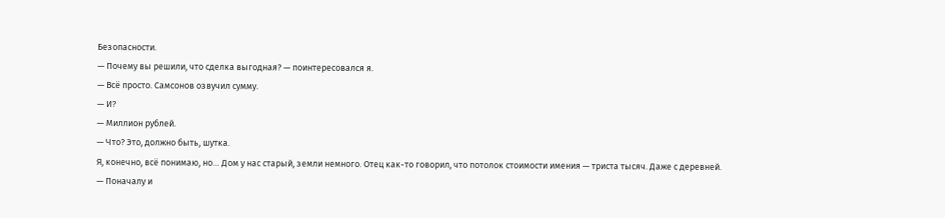Безопасности.
— Почему вы решили, что сделка выгодная? — поинтересовался я.
— Всё просто. Самсонов озвучил сумму.
— И?
— Миллион рублей.
— Что? Это, должно быть, шутка.
Я, конечно, всё понимаю, но… Дом у нас старый, земли немного. Отец как-то говорил, что потолок стоимости имения — триста тысяч. Даже с деревней.
— Поначалу и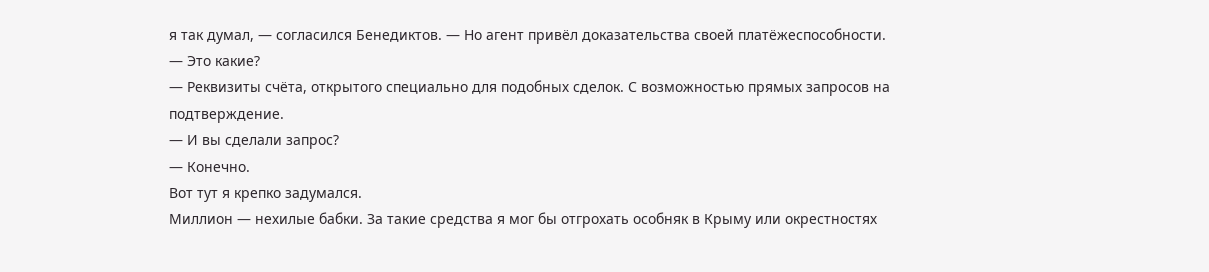я так думал, — согласился Бенедиктов. — Но агент привёл доказательства своей платёжеспособности.
— Это какие?
— Реквизиты счёта, открытого специально для подобных сделок. С возможностью прямых запросов на подтверждение.
— И вы сделали запрос?
— Конечно.
Вот тут я крепко задумался.
Миллион — нехилые бабки. За такие средства я мог бы отгрохать особняк в Крыму или окрестностях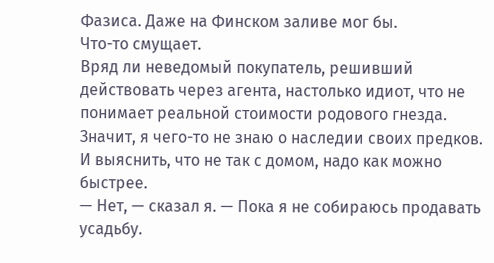Фазиса. Даже на Финском заливе мог бы.
Что-то смущает.
Вряд ли неведомый покупатель, решивший действовать через агента, настолько идиот, что не понимает реальной стоимости родового гнезда. Значит, я чего-то не знаю о наследии своих предков. И выяснить, что не так с домом, надо как можно быстрее.
— Нет, — сказал я. — Пока я не собираюсь продавать усадьбу.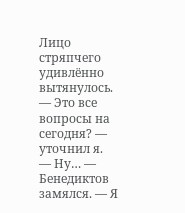Лицо стряпчего удивлённо вытянулось.
— Это все вопросы на сегодня? — уточнил я.
— Ну… — Бенедиктов замялся. — Я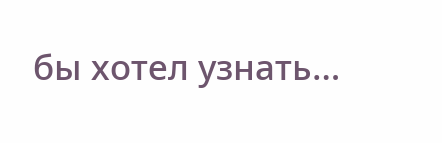бы хотел узнать…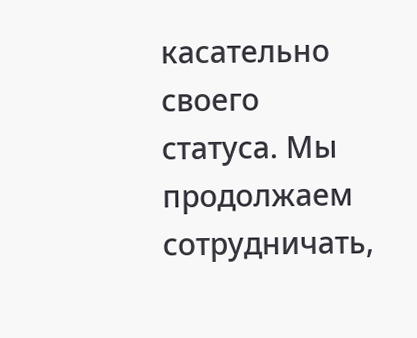касательно своего статуса. Мы продолжаем сотрудничать,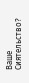Ваше Сиятельство?